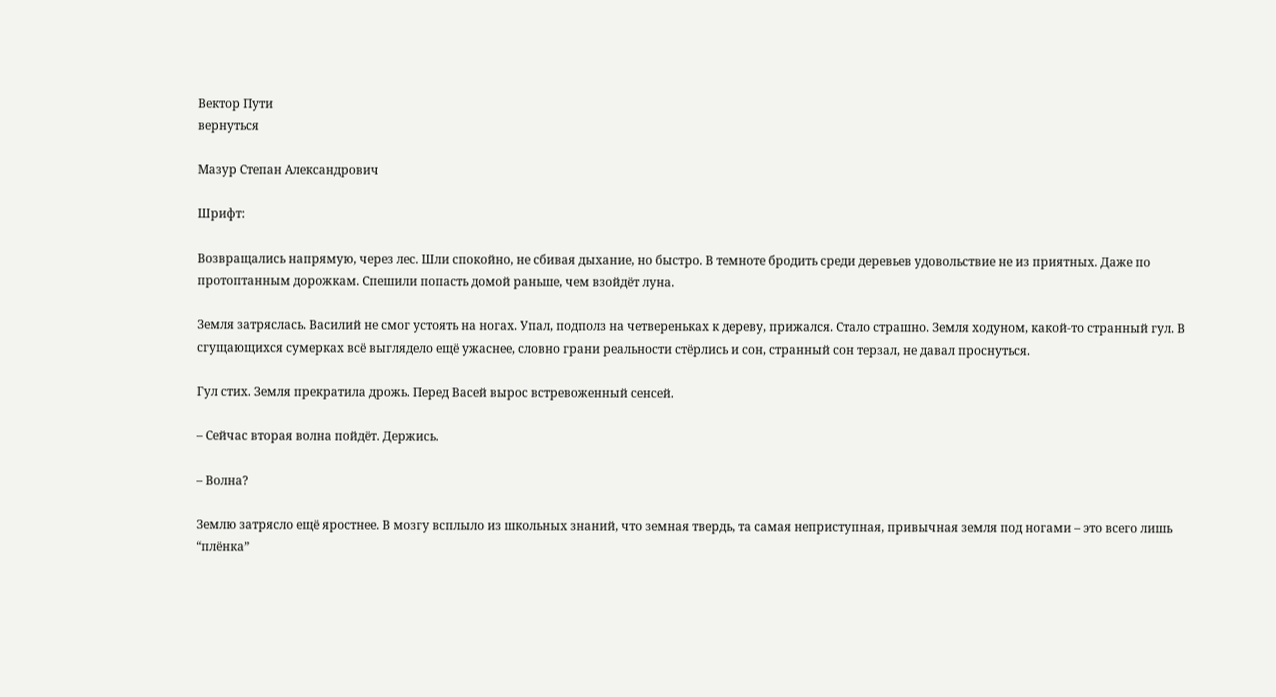Вектор Пути
вернуться

Мазур Степан Александрович

Шрифт:

Возвращались напрямую, через лес. Шли спокойно, не сбивая дыхание, но быстро. В темноте бродить среди деревьев удовольствие не из приятных. Даже по протоптанным дорожкам. Спешили попасть домой раньше, чем взойдёт луна.

Земля затряслась. Василий не смог устоять на ногах. Упал, подполз на четвереньках к дереву, прижался. Стало страшно. Земля ходуном, какой-то странный гул. В сгущающихся сумерках всё выглядело ещё ужаснее, словно грани реальности стёрлись и сон, странный сон терзал, не давал проснуться.

Гул стих. Земля прекратила дрожь. Перед Васей вырос встревоженный сенсей.

– Сейчас вторая волна пойдёт. Держись.

– Волна?

Землю затрясло ещё яростнее. В мозгу всплыло из школьных знаний, что земная твердь, та самая неприступная, привычная земля под ногами – это всего лишь “плёнка”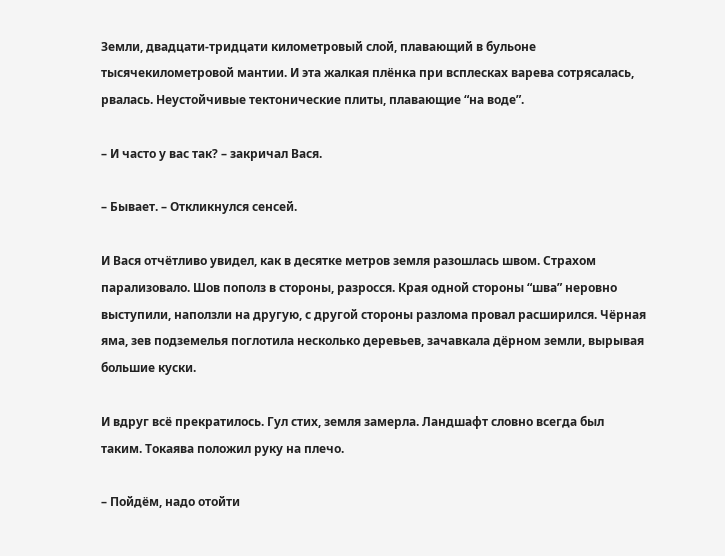Земли, двадцати-тридцати километровый слой, плавающий в бульоне тысячекилометровой мантии. И эта жалкая плёнка при всплесках варева сотрясалась, рвалась. Неустойчивые тектонические плиты, плавающие “на воде”.

– И часто у вас так? – закричал Вася.

– Бывает. – Откликнулся сенсей.

И Вася отчётливо увидел, как в десятке метров земля разошлась швом. Страхом парализовало. Шов пополз в стороны, разросся. Края одной стороны “шва” неровно выступили, наползли на другую, с другой стороны разлома провал расширился. Чёрная яма, зев подземелья поглотила несколько деревьев, зачавкала дёрном земли, вырывая большие куски.

И вдруг всё прекратилось. Гул стих, земля замерла. Ландшафт словно всегда был таким. Токаява положил руку на плечо.

– Пойдём, надо отойти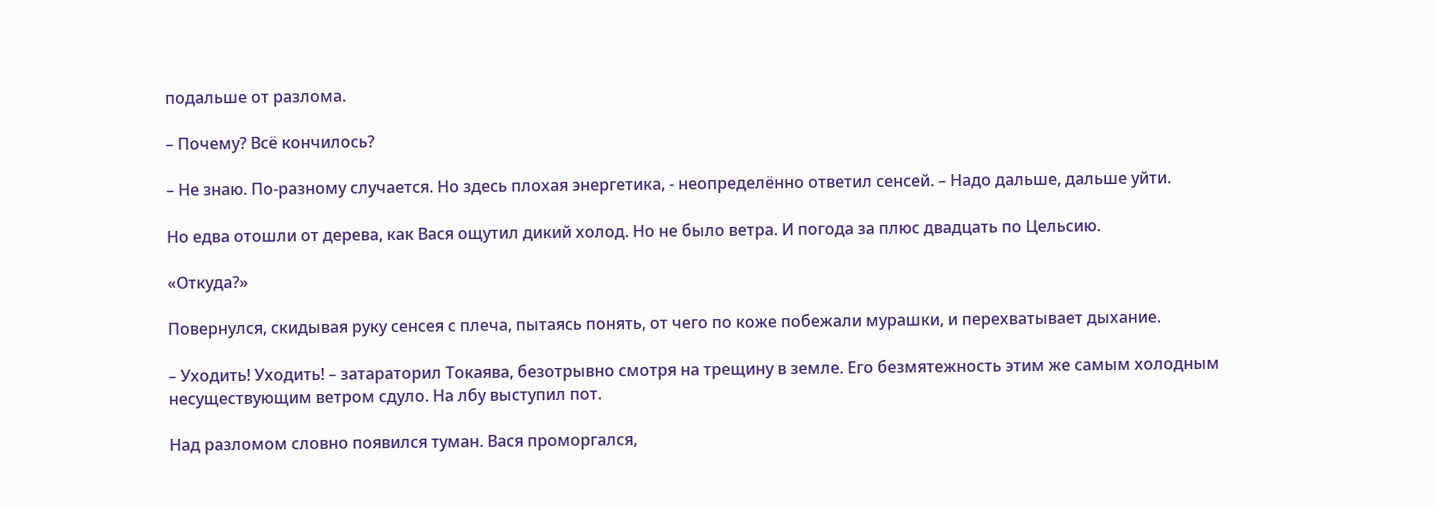подальше от разлома.

– Почему? Всё кончилось?

– Не знаю. По-разному случается. Но здесь плохая энергетика, - неопределённо ответил сенсей. – Надо дальше, дальше уйти.

Но едва отошли от дерева, как Вася ощутил дикий холод. Но не было ветра. И погода за плюс двадцать по Цельсию.

«Откуда?»

Повернулся, скидывая руку сенсея с плеча, пытаясь понять, от чего по коже побежали мурашки, и перехватывает дыхание.

– Уходить! Уходить! – затараторил Токаява, безотрывно смотря на трещину в земле. Его безмятежность этим же самым холодным несуществующим ветром сдуло. На лбу выступил пот.

Над разломом словно появился туман. Вася проморгался,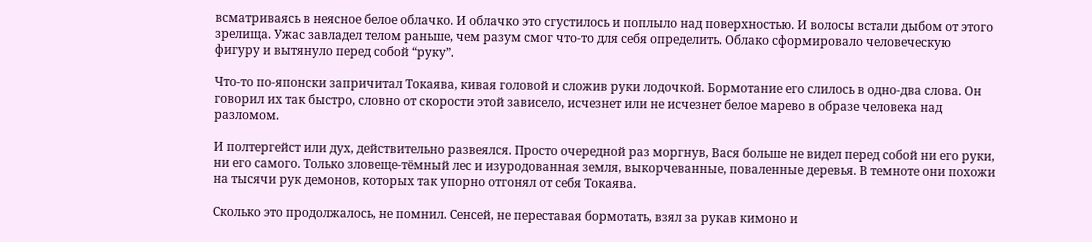всматриваясь в неясное белое облачко. И облачко это сгустилось и поплыло над поверхностью. И волосы встали дыбом от этого зрелища. Ужас завладел телом раньше, чем разум смог что-то для себя определить. Облако сформировало человеческую фигуру и вытянуло перед собой “руку”.

Что-то по-японски запричитал Токаява, кивая головой и сложив руки лодочкой. Бормотание его слилось в одно-два слова. Он говорил их так быстро, словно от скорости этой зависело, исчезнет или не исчезнет белое марево в образе человека над разломом.

И полтергейст или дух, действительно развеялся. Просто очередной раз моргнув, Вася больше не видел перед собой ни его руки, ни его самого. Только зловеще-тёмный лес и изуродованная земля, выкорчеванные, поваленные деревья. В темноте они похожи на тысячи рук демонов, которых так упорно отгонял от себя Токаява.

Сколько это продолжалось, не помнил. Сенсей, не переставая бормотать, взял за рукав кимоно и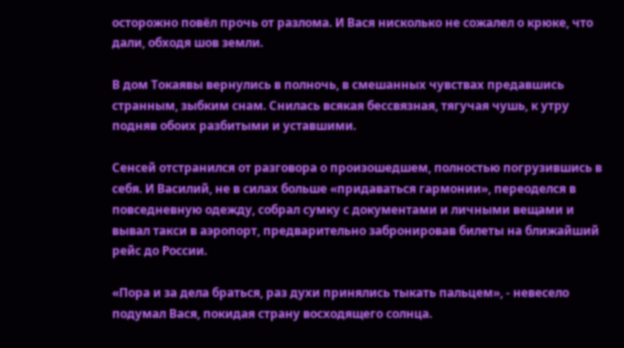осторожно повёл прочь от разлома. И Вася нисколько не сожалел о крюке, что дали, обходя шов земли.

В дом Токаявы вернулись в полночь, в смешанных чувствах предавшись странным, зыбким снам. Снилась всякая бессвязная, тягучая чушь, к утру подняв обоих разбитыми и уставшими.

Сенсей отстранился от разговора о произошедшем, полностью погрузившись в себя. И Василий, не в силах больше «придаваться гармонии», переоделся в повседневную одежду, собрал сумку с документами и личными вещами и вывал такси в аэропорт, предварительно забронировав билеты на ближайший рейс до России.

«Пора и за дела браться, раз духи принялись тыкать пальцем», - невесело подумал Вася, покидая страну восходящего солнца.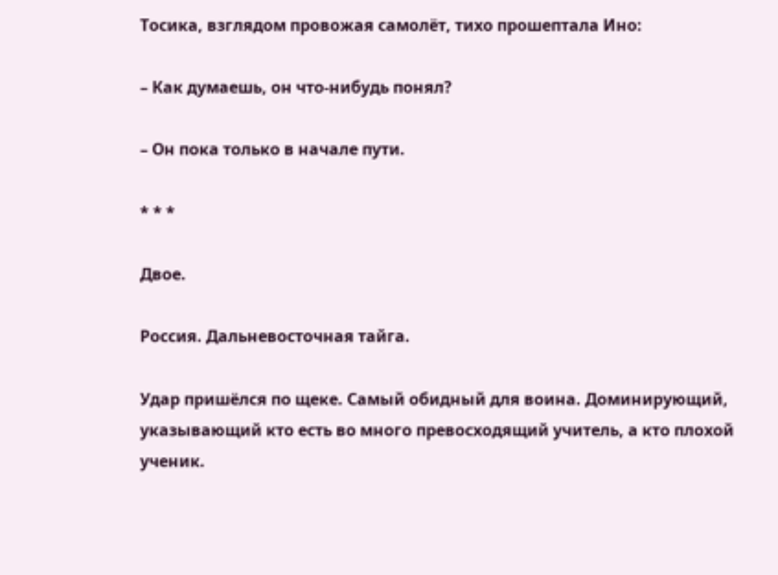Тосика, взглядом провожая самолёт, тихо прошептала Ино:

– Как думаешь, он что-нибудь понял?

– Он пока только в начале пути.

* * *

Двое.

Россия. Дальневосточная тайга.

Удар пришёлся по щеке. Самый обидный для воина. Доминирующий, указывающий кто есть во много превосходящий учитель, а кто плохой ученик.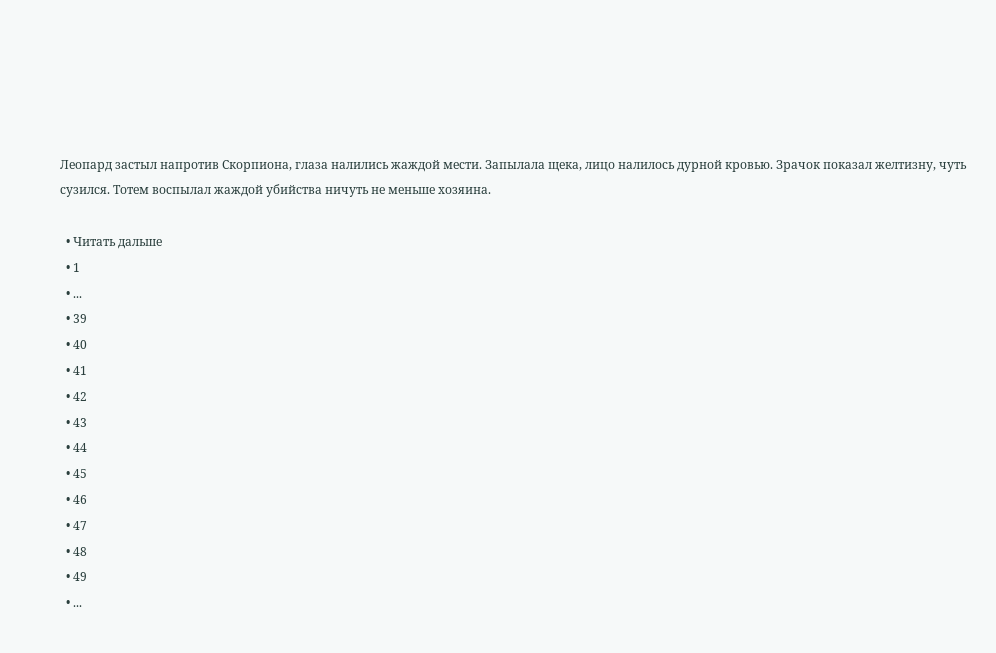Леопард застыл напротив Скорпиона, глаза налились жаждой мести. Запылала щека, лицо налилось дурной кровью. Зрачок показал желтизну, чуть сузился. Тотем воспылал жаждой убийства ничуть не меньше хозяина.

  • Читать дальше
  • 1
  • ...
  • 39
  • 40
  • 41
  • 42
  • 43
  • 44
  • 45
  • 46
  • 47
  • 48
  • 49
  • ...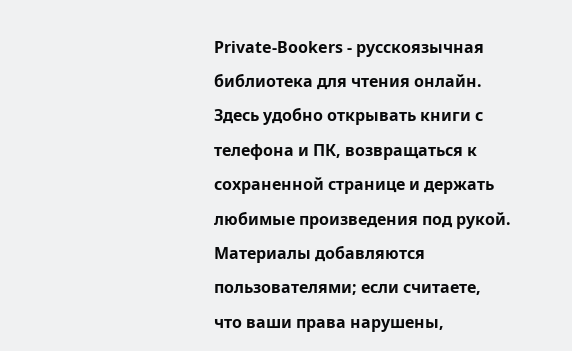Private-Bookers - русскоязычная библиотека для чтения онлайн. Здесь удобно открывать книги с телефона и ПК, возвращаться к сохраненной странице и держать любимые произведения под рукой. Материалы добавляются пользователями; если считаете, что ваши права нарушены,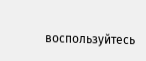воспользуйтесь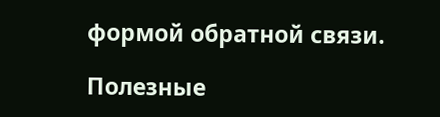формой обратной связи.

Полезные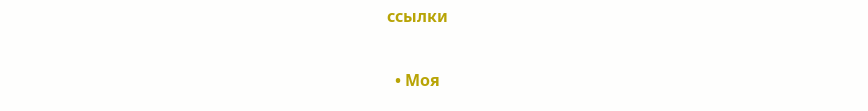ссылки

  • Моя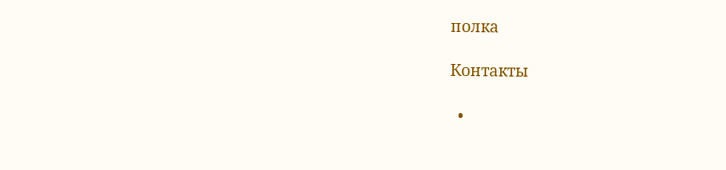полка

Контакты

  •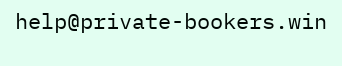help@private-bookers.win